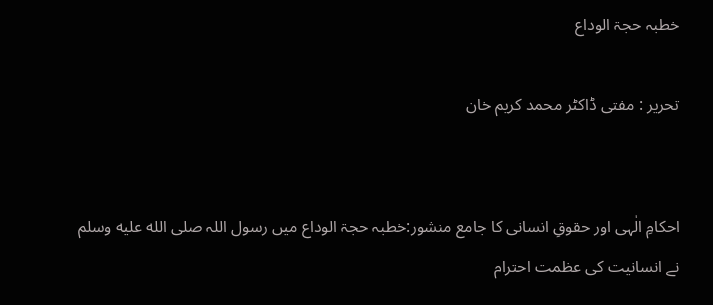خطبہ حجۃ الوداع

تحریر : مفتی ڈاکٹر محمد کریم خان


احکامِ الٰہی اور حقوقِ انسانی کا جامع منشور:خطبہ حجۃ الوداع میں رسول اللہ صلى الله عليه وسلم نے انسانیت کی عظمت احترام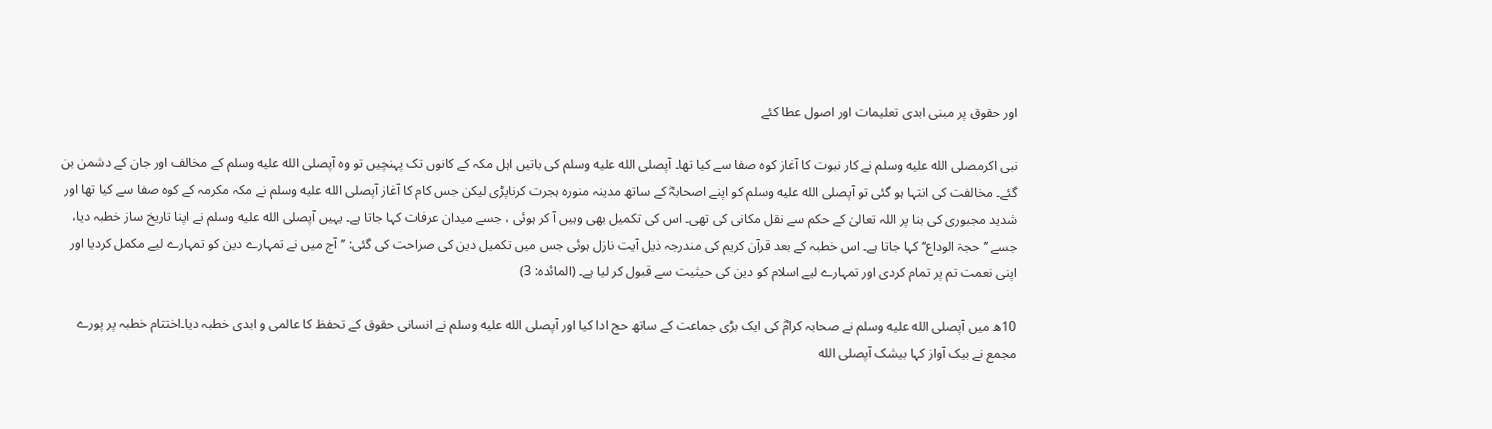اور حقوق پر مبنی ابدی تعلیمات اور اصول عطا کئے

نبی اکرمصلى الله عليه وسلم نے کار نبوت کا آغاز کوہ صفا سے کیا تھا۔ آپصلى الله عليه وسلم کی باتیں اہل مکہ کے کانوں تک پہنچیں تو وہ آپصلى الله عليه وسلم کے مخالف اور جان کے دشمن بن گئے۔ مخالفت کی انتہا ہو گئی تو آپصلى الله عليه وسلم کو اپنے اصحابہؓ کے ساتھ مدینہ منورہ ہجرت کرناپڑی لیکن جس کام کا آغاز آپصلى الله عليه وسلم نے مکہ مکرمہ کے کوہ صفا سے کیا تھا اور شدید مجبوری کی بنا پر اللہ تعالیٰ کے حکم سے نقل مکانی کی تھی۔ اس کی تکمیل بھی وہیں آ کر ہوئی ، جسے میدان عرفات کہا جاتا ہے۔ یہیں آپصلى الله عليه وسلم نے اپنا تاریخ ساز خطبہ دیا، جسے ’’حجۃ الوداع‘‘ کہا جاتا ہے۔ اس خطبہ کے بعد قرآن کریم کی مندرجہ ذیل آیت نازل ہوئی جس میں تکمیل دین کی صراحت کی گئی: ’’آج میں نے تمہارے دین کو تمہارے لیے مکمل کردیا اور اپنی نعمت تم پر تمام کردی اور تمہارے لیے اسلام کو دین کی حیثیت سے قبول کر لیا ہے۔ (المائدہ: 3)

10ھ میں آپصلى الله عليه وسلم نے صحابہ کرامؓ کی ایک بڑی جماعت کے ساتھ حج ادا کیا اور آپصلى الله عليه وسلم نے انسانی حقوق کے تحفظ کا عالمی و ابدی خطبہ دیا۔اختتام خطبہ پر پورے مجمع نے بیک آواز کہا بیشک آپصلى الله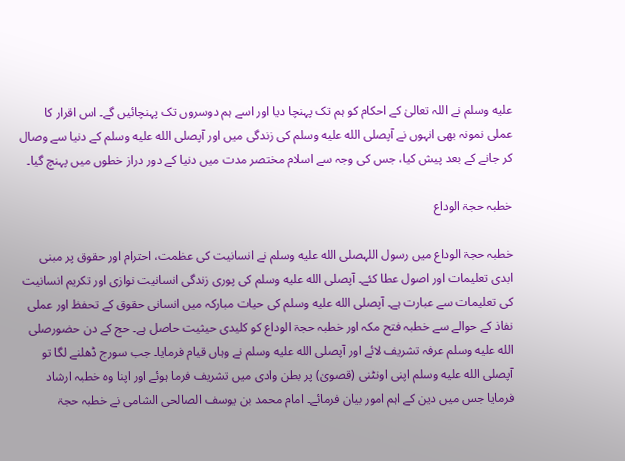عليه وسلم نے اللہ تعالیٰ کے احکام کو ہم تک پہنچا دیا اور اسے ہم دوسروں تک پہنچائیں گے۔ اس اقرار کا عملی نمونہ بھی انہوں نے آپصلى الله عليه وسلم کی زندگی میں اور آپصلى الله عليه وسلم کے دنیا سے وصال کر جانے کے بعد پیش کیا، جس کی وجہ سے اسلام مختصر مدت میں دنیا کے دور دراز خطوں میں پہنچ گیا۔

خطبہ حجۃ الوداع

خطبہ حجۃ الوداع میں رسول اللہصلى الله عليه وسلم نے انسانیت کی عظمت، احترام اور حقوق پر مبنی ابدی تعلیمات اور اصول عطا کئے۔ آپصلى الله عليه وسلم کی پوری زندگی انسانیت نوازی اور تکریم انسانیت کی تعلیمات سے عبارت ہے۔ آپصلى الله عليه وسلم کی حیات مبارکہ میں انسانی حقوق کے تحفظ اور عملی نفاذ کے حوالے سے خطبہ فتح مکہ اور خطبہ حجۃ الوداع کو کلیدی حیثیت حاصل ہے۔ حج کے دن حضورصلى الله عليه وسلم عرفہ تشریف لائے اور آپصلى الله عليه وسلم نے وہاں قیام فرمایا۔ جب سورج ڈھلنے لگا تو آپصلى الله عليه وسلم اپنی اونٹنی (قصویٰ) پر بطن وادی میں تشریف فرما ہوئے اور اپنا وہ خطبہ ارشاد فرمایا جس میں دین کے اہم امور بیان فرمائے۔ امام محمد بن یوسف الصالحی الشامی نے خطبہ حجۃ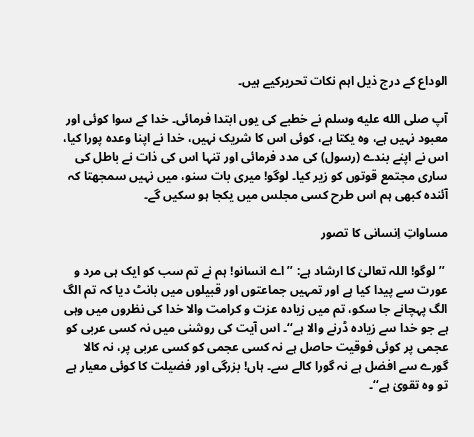الوداع کے درج ذیل اہم نکات تحریرکیے ہیں۔

آپ صلى الله عليه وسلم نے خطبے کی یوں ابتدا فرمائی۔ خدا کے سوا کوئی اور معبود نہیں ہے، وہ یکتا ہے، کوئی اس کا شریک نہیں، خدا نے اپنا وعدہ پورا کیا، اس نے اپنے بندے (رسول) کی مدد فرمائی اور تنہا اس کی ذات نے باطل کی ساری مجتمع قوتوں کو زیر کیا۔ لوگو! میری بات سنو، میں نہیں سمجھتا کہ آئندہ کبھی ہم اس طرح کسی مجلس میں یکجا ہو سکیں گے۔

مساواتِ اِنسانی کا تصور

 ’’لوگو! اللہ تعالیٰ کا ارشاد ہے: ’’اے انسانو! ہم نے تم سب کو ایک ہی مرد و عورت سے پیدا کیا ہے اور تمہیں جماعتوں اور قبیلوں میں بانٹ دیا کہ تم الگ الگ پہچانے جا سکو، تم میں زیادہ عزت و کرامت والا خدا کی نظروں میں وہی ہے جو خدا سے زیادہ ڈرنے والا ہے‘‘۔ اس آیت کی روشنی میں نہ کسی عربی کو عجمی پر کوئی فوقیت حاصل ہے نہ کسی عجمی کو کسی عربی پر، نہ کالا گورے سے افضل ہے نہ گورا کالے سے۔ ہاں! بزرگی اور فضیلت کا کوئی معیار ہے تو وہ تقویٰ ہے‘‘۔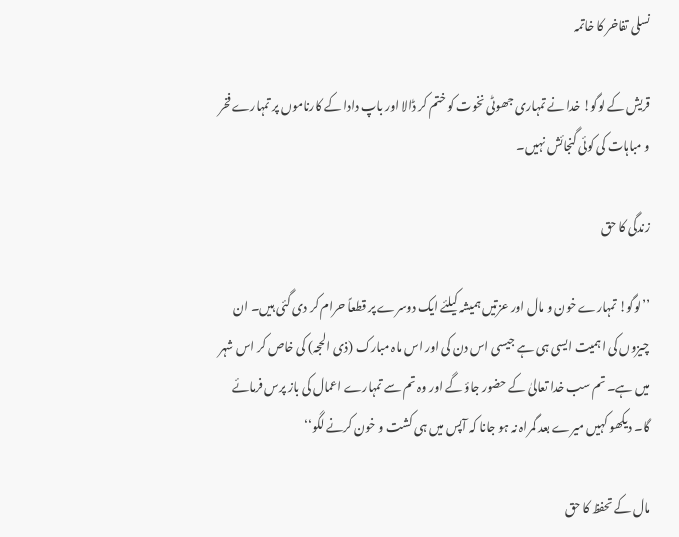نسلی تفاخر کا خاتمہ

قریش کے لوگو! خدا نے تمہاری جھوٹی نخوت کو ختم کر ڈالا اور باپ دادا کے کارناموں پر تمہارے فخر و مباہات کی کوئی گنجائش نہیں۔

زندگی کا حق

’’لوگو! تمہارے خون و مال اور عزتیں ہمیشہ کیلئے ایک دوسرے پر قطعاً حرام کر دی گئی ہیں۔ ان چیزوں کی اہمیت ایسی ہی ہے جیسی اس دن کی اور اس ماہ مبارک (ذی الحجہ) کی خاص کر اس شہر میں ہے۔ تم سب خدا تعالیٰ کے حضور جاؤ گے اور وہ تم سے تمہارے اعمال کی باز پرس فرمائے گا۔ دیکھو کہیں میرے بعد گمراہ نہ ہو جانا کہ آپس میں ہی کشت و خون کرنے لگو‘‘

مال کے تحفظ کا حق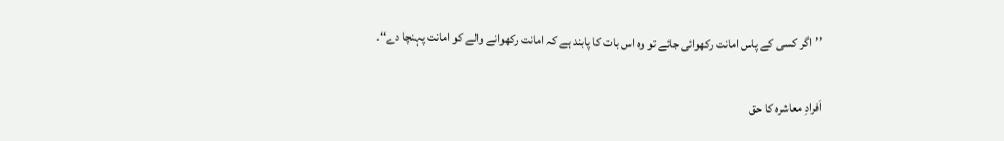’’اگر کسی کے پاس امانت رکھوائی جائے تو وہ اس بات کا پابند ہے کہ امانت رکھوانے والے کو امانت پہنچا دے‘‘۔

اَفرادِ معاشرہ کا حق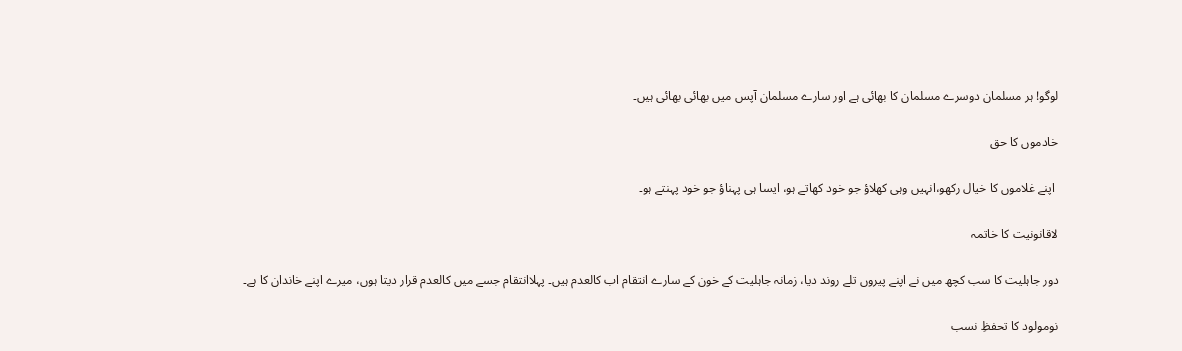لوگو! ہر مسلمان دوسرے مسلمان کا بھائی ہے اور سارے مسلمان آپس میں بھائی بھائی ہیں۔

خادموں کا حق

 اپنے غلاموں کا خیال رکھو،انہیں وہی کھلاؤ جو خود کھاتے ہو، ایسا ہی پہناؤ جو خود پہنتے ہو۔

لاقانونیت کا خاتمہ

دور جاہلیت کا سب کچھ میں نے اپنے پیروں تلے روند دیا، زمانہ جاہلیت کے خون کے سارے انتقام اب کالعدم ہیں۔ پہلاانتقام جسے میں کالعدم قرار دیتا ہوں، میرے اپنے خاندان کا ہے۔

نومولود کا تحفظِ نسب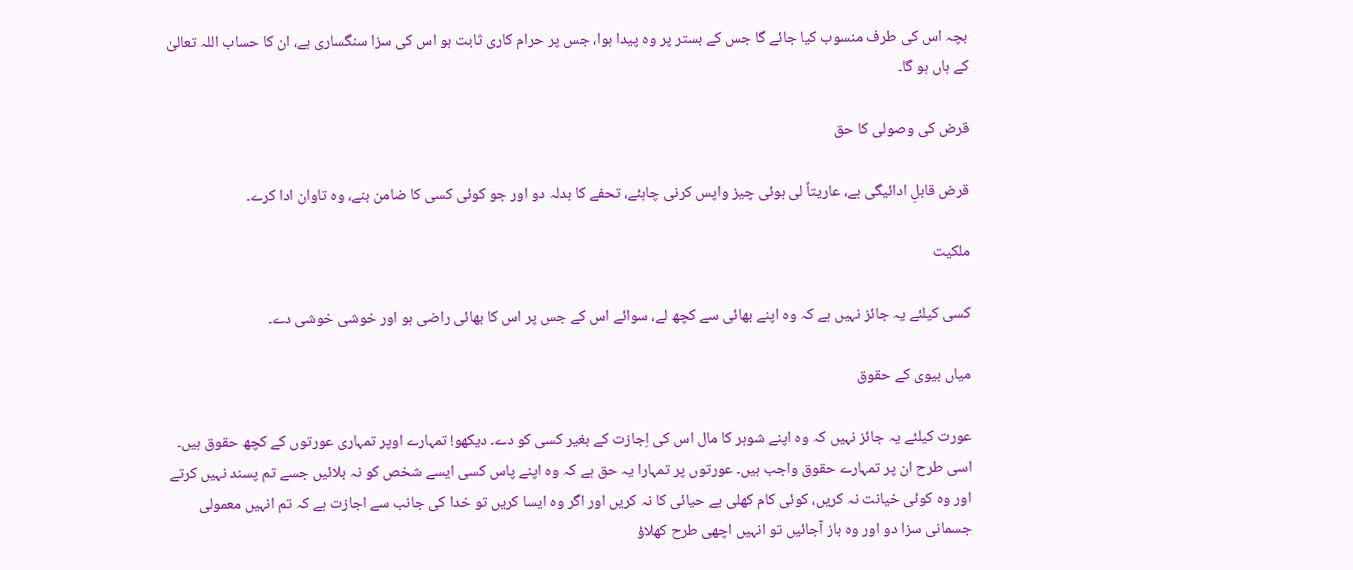بچہ اس کی طرف منسوب کیا جائے گا جس کے بستر پر وہ پیدا ہوا، جس پر حرام کاری ثابت ہو اس کی سزا سنگساری ہے، ان کا حساب اللہ تعالیٰ کے ہاں ہو گا۔

قرض کی وصولی کا حق

قرض قابلِ ادائیگی ہے، عاریتاً لی ہوئی چیز واپس کرنی چاہئے، تحفے کا بدلہ دو اور جو کوئی کسی کا ضامن بنے، وہ تاوان ادا کرے۔

ملکیت

کسی کیلئے یہ جائز نہیں ہے کہ وہ اپنے بھائی سے کچھ لے، سوائے اس کے جس پر اس کا بھائی راضی ہو اور خوشی خوشی دے۔

میاں بیوی کے حقوق

عورت کیلئے یہ جائز نہیں کہ وہ اپنے شوہر کا مال اس کی اِجازت کے بغیر کسی کو دے۔ دیکھو! تمہارے اوپر تمہاری عورتوں کے کچھ حقوق ہیں۔ اسی طرح ان پر تمہارے حقوق واجب ہیں۔ عورتوں پر تمہارا یہ حق ہے کہ وہ اپنے پاس کسی ایسے شخص کو نہ بلائیں جسے تم پسند نہیں کرتے اور وہ کوئی خیانت نہ کریں، کوئی کام کھلی بے حیائی کا نہ کریں اور اگر وہ ایسا کریں تو خدا کی جانب سے اجازت ہے کہ تم انہیں معمولی جسمانی سزا دو اور وہ باز آجائیں تو انہیں اچھی طرح کھلاؤ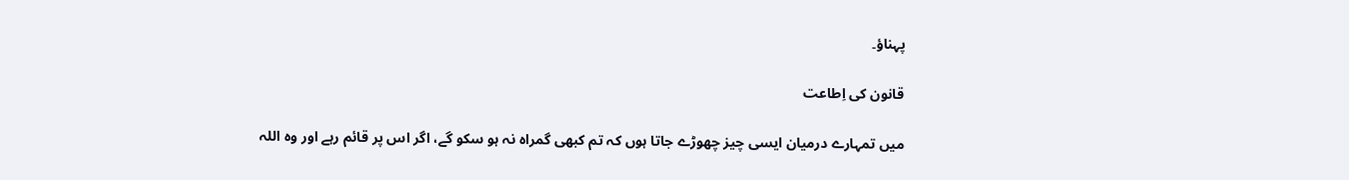پہناؤ۔

قانون کی اِطاعت

میں تمہارے درمیان ایسی چیز چھوڑے جاتا ہوں کہ تم کبھی گمراہ نہ ہو سکو گے، اگر اس پر قائم رہے اور وہ اللہ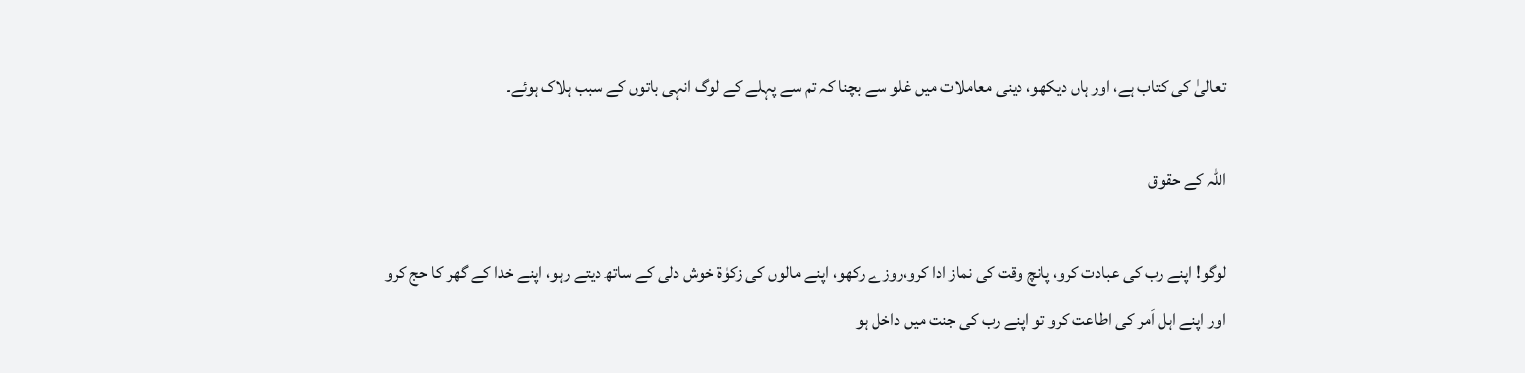تعالیٰ کی کتاب ہے، اور ہاں دیکھو، دینی معاملات میں غلو سے بچنا کہ تم سے پہلے کے لوگ انہی باتوں کے سبب ہلاک ہوئے۔

اللہ کے حقوق

لوگو! اپنے رب کی عبادت کرو، پانچ وقت کی نماز ادا کرو،روزے رکھو، اپنے مالوں کی زکوٰۃ خوش دلی کے ساتھ دیتے رہو، اپنے خدا کے گھر کا حج کرو اور اپنے اہل اَمر کی اطاعت کرو تو اپنے رب کی جنت میں داخل ہو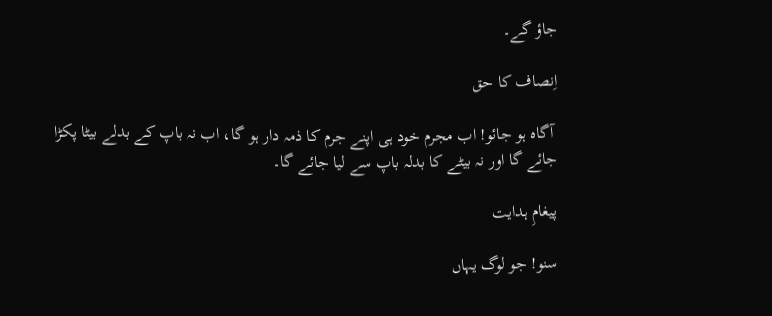جاؤ گے۔

اِنصاف کا حق

 آگاہ ہو جائو! اب مجرم خود ہی اپنے جرم کا ذمہ دار ہو گا، اب نہ باپ کے بدلے بیٹا پکڑا جائے گا اور نہ بیٹے کا بدلہ باپ سے لیا جائے گا۔

پیغامِ ہدایت

سنو! جو لوگ یہاں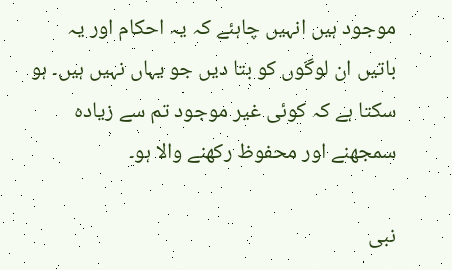موجود ہیں انہیں چاہئے کہ یہ احکام اور یہ باتیں ان لوگوں کو بتا دیں جو یہاں نہیں ہیں۔ ہو سکتا ہے کہ کوئی غیر موجود تم سے زیادہ سمجھنے اور محفوظ رکھنے والا ہو۔

نبی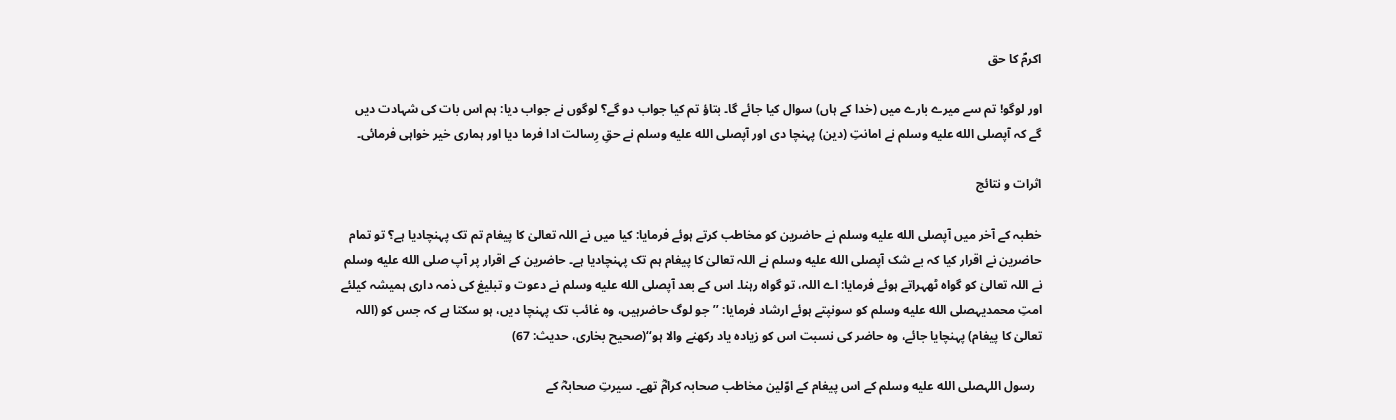اکرمؐ کا حق

اور لوگو! تم سے میرے بارے میں (خدا کے ہاں) سوال کیا جائے گا۔ بتاؤ تم کیا جواب دو گے؟ لوگوں نے جواب دیا: ہم اس بات کی شہادت دیں گے کہ آپصلى الله عليه وسلم نے امانتِ (دین) پہنچا دی اور آپصلى الله عليه وسلم نے حقِ رِسالت ادا فرما دیا اور ہماری خیر خواہی فرمائی۔

اثرات و نتائج

خطبہ کے آخر میں آپصلى الله عليه وسلم نے حاضرین کو مخاطب کرتے ہوئے فرمایا: کیا میں نے اللہ تعالیٰ کا پیغام تم تک پہنچادیا ہے؟ تو تمام حاضرین نے اقرار کیا کہ بے شک آپصلى الله عليه وسلم نے اللہ تعالیٰ کا پیغام ہم تک پہنچادیا ہے۔ حاضرین کے اقرار پر آپ صلى الله عليه وسلم نے اللہ تعالیٰ کو گواہ ٹھہراتے ہوئے فرمایا: اے اللہ، تو گواہ رہنا۔ اس کے بعد آپصلى الله عليه وسلم نے دعوت و تبلیغ کی ذمہ داری ہمیشہ کیلئے امتِ محمدیہصلى الله عليه وسلم کو سونپتے ہوئے ارشاد فرمایا: ’’جو لوگ حاضرہیں، وہ غائب تک پہنچا دیں، ہو سکتا ہے کہ جس کو (اللہ تعالیٰ کا پیغام) پہنچایا جائے، وہ حاضر کی نسبت اس کو زیادہ یاد رکھنے والا ہو‘‘(صحیح بخاری، حدیث: 67)

  رسول اللہصلى الله عليه وسلم کے اس پیغام کے اوّلین مخاطب صحابہ کرامؓ تھے۔ سیرتِ صحابہؓ کے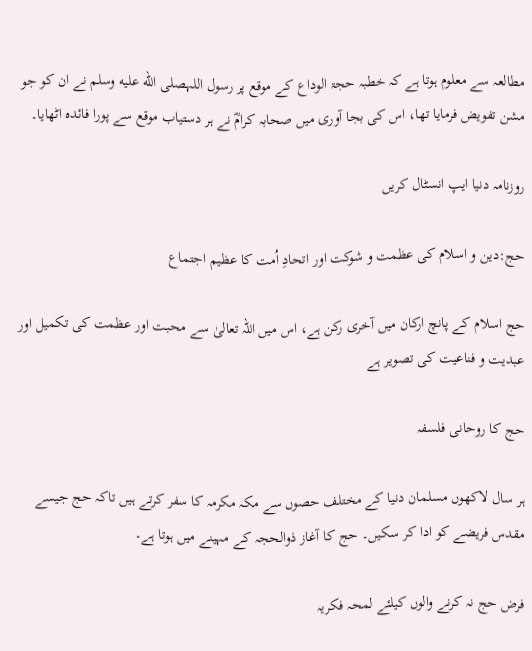مطالعہ سے معلوم ہوتا ہے کہ خطبہ حجۃ الوداع کے موقع پر رسول اللہصلى الله عليه وسلم نے ان کو جو مشن تفویض فرمایا تھا، اس کی بجا آوری میں صحابہ کرامؓ نے ہر دستیاب موقع سے پورا فائدہ اٹھایا۔

روزنامہ دنیا ایپ انسٹال کریں

حج:دین و اسلام کی عظمت و شوکت اور اتحادِ اُمت کا عظیم اجتماع

حج اسلام کے پانچ ارکان میں آخری رکن ہے، اس میں اللہ تعالیٰ سے محبت اور عظمت کی تکمیل اور عبدیت و فناعیت کی تصویر ہے

حج کا روحانی فلسفہ

ہر سال لاکھوں مسلمان دنیا کے مختلف حصوں سے مکہ مکرمہ کا سفر کرتے ہیں تاکہ حج جیسے مقدس فریضے کو ادا کر سکیں۔ حج کا آغاز ذوالحجہ کے مہینے میں ہوتا ہے۔

فرض حج نہ کرنے والوں کیلئے لمحہ فکریہ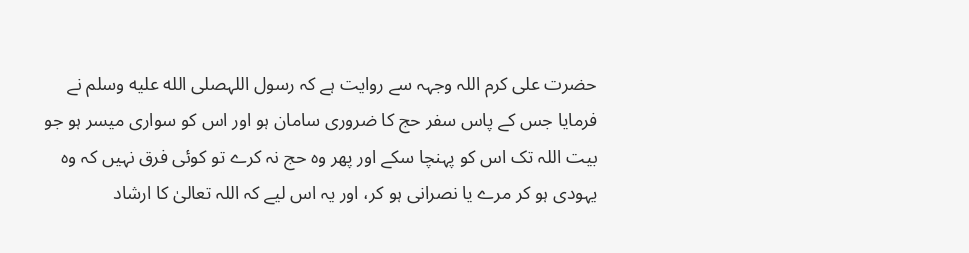حضرت علی کرم اللہ وجہہ سے روایت ہے کہ رسول اللہصلى الله عليه وسلم نے فرمایا جس کے پاس سفر حج کا ضروری سامان ہو اور اس کو سواری میسر ہو جو بیت اللہ تک اس کو پہنچا سکے اور پھر وہ حج نہ کرے تو کوئی فرق نہیں کہ وہ یہودی ہو کر مرے یا نصرانی ہو کر، اور یہ اس لیے کہ اللہ تعالیٰ کا ارشاد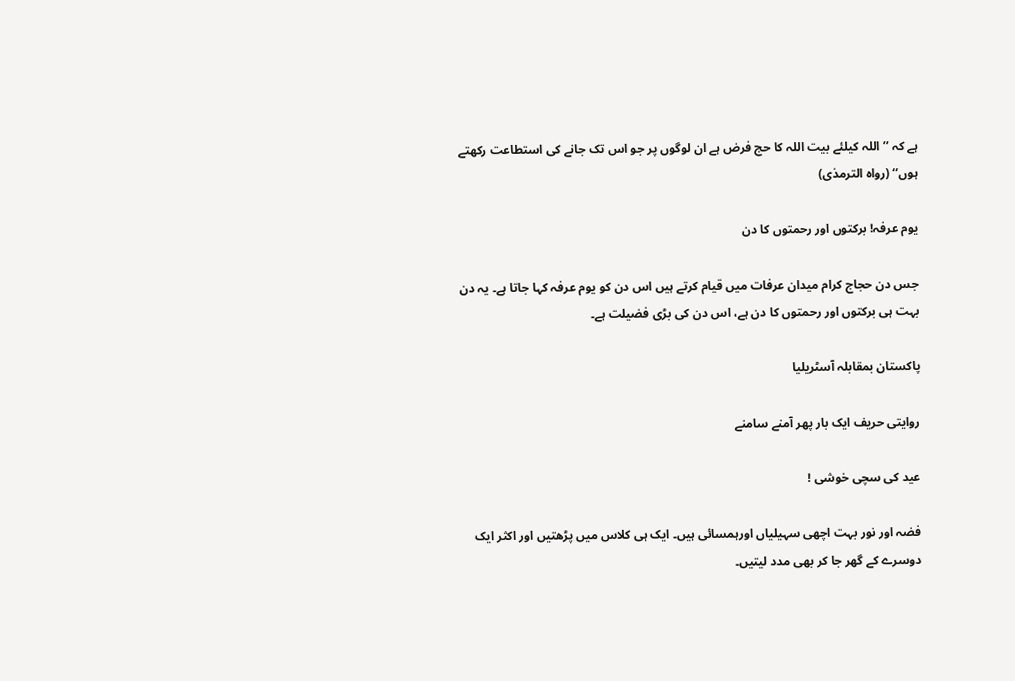ہے کہ ’’اللہ کیلئے بیت اللہ کا حج فرض ہے ان لوگوں پر جو اس تک جانے کی استطاعت رکھتے ہوں‘‘ (رواہ الترمذی)

یوم عرفہ! برکتوں اور رحمتوں کا دن

جس دن حجاج کرام میدان عرفات میں قیام کرتے ہیں اس دن کو یوم عرفہ کہا جاتا ہے۔ یہ دن بہت ہی برکتوں اور رحمتوں کا دن ہے، اس دن کی بڑی فضیلت ہے۔

پاکستان بمقابلہ آسٹریلیا

روایتی حریف ایک بار پھر آمنے سامنے

عید کی سچی خوشی !

فضہ اور نور بہت اچھی سہیلیاں اورہمسائی ہیں۔ ایک ہی کلاس میں پڑھتیں اور اکثر ایک دوسرے کے گھر جا کر بھی مدد لیتیں۔